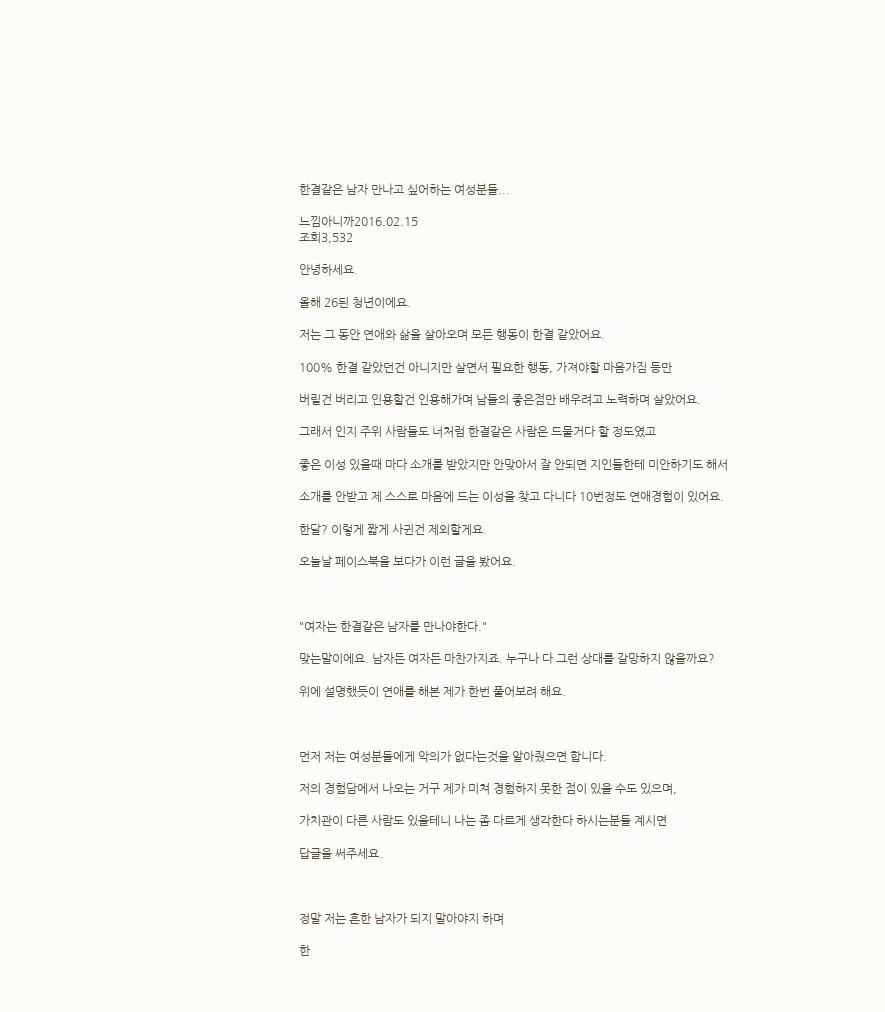한결같은 남자 만나고 싶어하는 여성분들...

느낌아니까2016.02.15
조회3,532

안녕하세요.

올해 26된 청년이에요.

저는 그 동안 연애와 삶을 살아오며 모든 행동이 한결 같았어요.

100% 한결 같았던건 아니지만 살면서 필요한 행동, 가져야할 마음가짐 등만

버릴건 버리고 인용할건 인용해가며 남들의 좋은점만 배우려고 노력하며 살았어요.

그래서 인지 주위 사람들도 너처럼 한결같은 사람은 드물거다 할 정도였고

좋은 이성 있을때 마다 소개를 받았지만 안맞아서 잘 안되면 지인들한테 미안하기도 해서

소개를 안받고 제 스스로 마음에 드는 이성을 찾고 다니다 10번정도 연애경험이 있어요.

한달? 이렇게 짧게 사귄건 제외할게요.

오늘날 페이스북을 보다가 이런 글을 봤어요.



"여자는 한결같은 남자를 만나야한다."

맞는말이에요. 남자든 여자든 마찬가지죠. 누구나 다 그런 상대를 갈망하지 않을까요?

위에 설명했듯이 연애를 해본 제가 한번 풀어보려 해요.



먼저 저는 여성분들에게 악의가 없다는것을 알아줬으면 합니다.

저의 경험담에서 나오는 거구 제가 미쳐 경험하지 못한 점이 있을 수도 있으며,

가치관이 다른 사람도 있을테니 나는 좀 다르게 생각한다 하시는분들 계시면

답글을 써주세요.



정말 저는 흔한 남자가 되지 말아야지 하며

한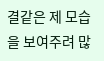결같은 제 모습을 보여주려 많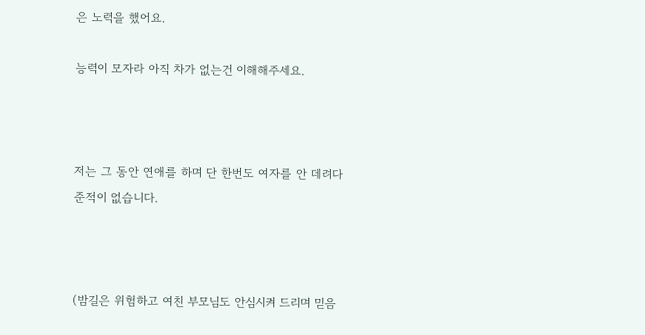은 노력을 했어요.

능력이 모자라 아직 차가 없는건 이해해주세요.



저는 그 동안 연애를 하며 단 한번도 여자를 안 데려다준적이 없습니다.



(밤길은 위험하고 여친 부모님도 안심시켜 드리며 믿음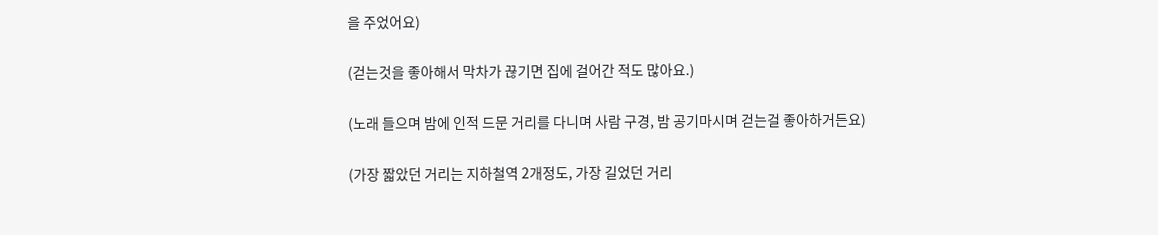을 주었어요)

(걷는것을 좋아해서 막차가 끊기면 집에 걸어간 적도 많아요.)

(노래 들으며 밤에 인적 드문 거리를 다니며 사람 구경, 밤 공기마시며 걷는걸 좋아하거든요)

(가장 짧았던 거리는 지하철역 2개정도, 가장 길었던 거리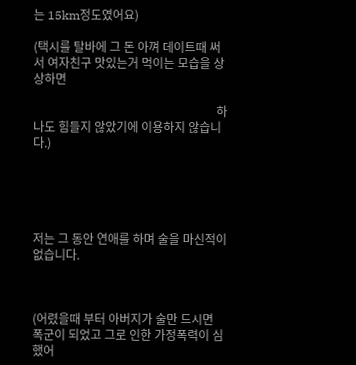는 15km정도였어요)

(택시를 탈바에 그 돈 아껴 데이트때 써서 여자친구 맛있는거 먹이는 모습을 상상하면

                                                             하나도 힘들지 않았기에 이용하지 않습니다.)





저는 그 동안 연애를 하며 술을 마신적이 없습니다.



(어렸을때 부터 아버지가 술만 드시면 폭군이 되었고 그로 인한 가정폭력이 심했어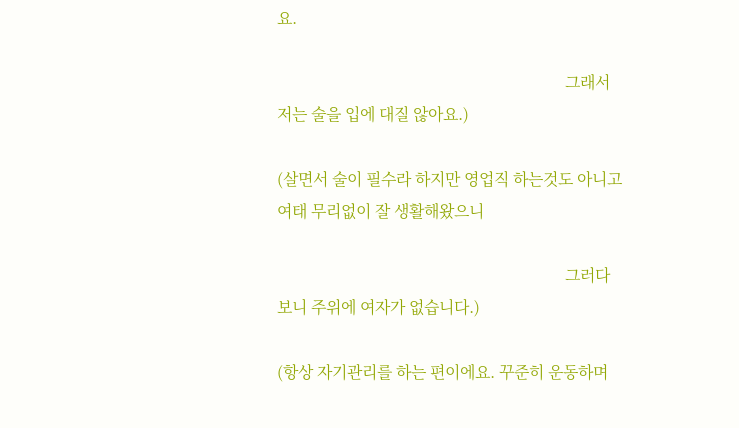요.

                                                                        그래서 저는 술을 입에 대질 않아요.)

(살면서 술이 필수라 하지만 영업직 하는것도 아니고 여태 무리없이 잘 생활해왔으니

                                                                        그러다 보니 주위에 여자가 없습니다.)

(항상 자기관리를 하는 편이에요. 꾸준히 운동하며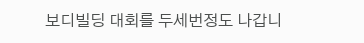보디빌딩 대회를 두세번정도 나갑니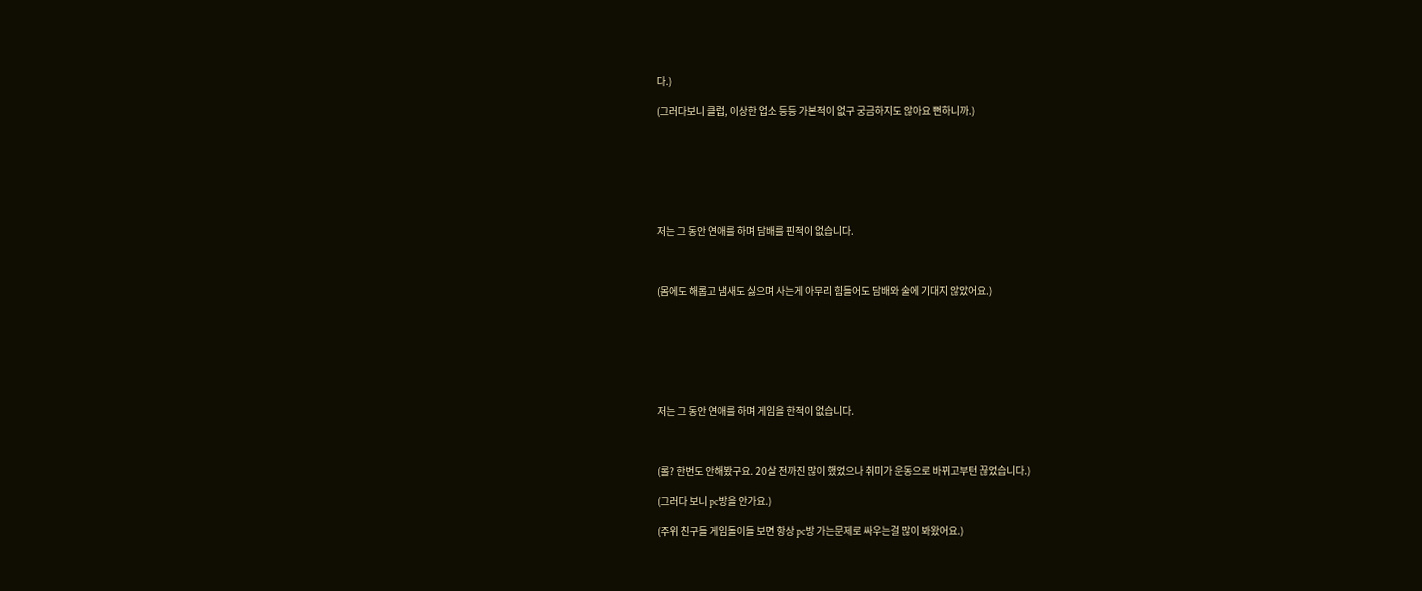다.)

(그러다보니 클럽, 이상한 업소 등등 가본적이 없구 궁금하지도 않아요 뻔하니까.)







저는 그 동안 연애를 하며 담배를 핀적이 없습니다.



(몸에도 해롭고 냄새도 싫으며 사는게 아무리 힘들어도 담배와 술에 기대지 않았어요.)







저는 그 동안 연애를 하며 게임을 한적이 없습니다.



(롤? 한번도 안해봤구요. 20살 전까진 많이 했었으나 취미가 운동으로 바뀌고부턴 끊었습니다.)

(그러다 보니 pc방을 안가요.)

(주위 친구들 게임돌이들 보면 항상 pc방 가는문제로 싸우는걸 많이 봐왔어요.)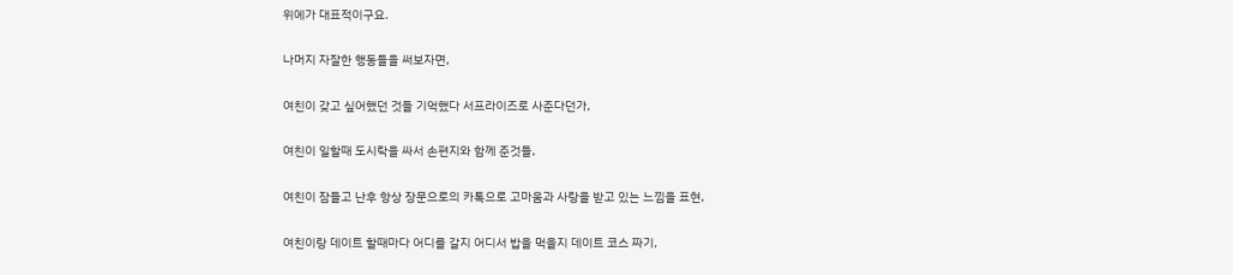위에가 대표적이구요.

나머지 자잘한 행동들을 써보자면,

여친이 갖고 싶어했던 것들 기억했다 서프라이즈로 사준다던가,

여친이 일할때 도시락을 싸서 손편지와 함께 준것들,

여친이 잠들고 난후 항상 장문으로의 카톡으로 고마움과 사랑을 받고 있는 느낌을 표현,

여친이랑 데이트 할때마다 어디를 갈지 어디서 밥을 먹을지 데이트 코스 짜기,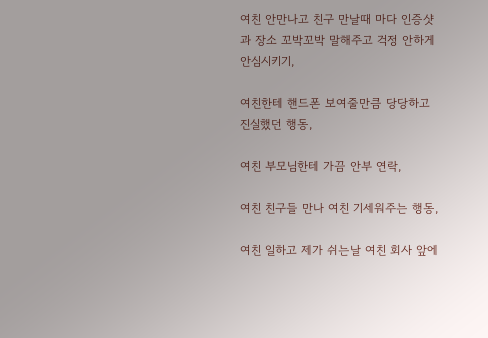여친 안만나고 친구 만날때 마다 인증샷과 장소 꼬박꼬박 말해주고 걱정 안하게 안심시키기,

여친한테 핸드폰 보여줄만큼 당당하고 진실했던 행동,

여친 부모님한테 가끔 안부 연락,

여친 친구들 만나 여친 기세워주는 행동,

여친 일하고 제가 쉬는날 여친 회사 앞에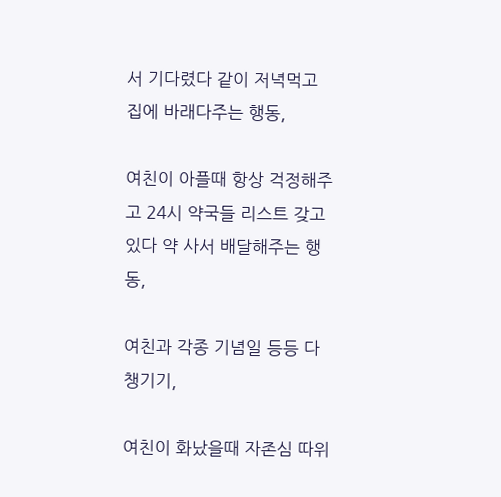서 기다렸다 같이 저녁먹고 집에 바래다주는 행동,

여친이 아플때 항상 걱정해주고 24시 약국들 리스트 갖고 있다 약 사서 배달해주는 행동,

여친과 각종 기념일 등등 다 챙기기,

여친이 화났을때 자존심 따위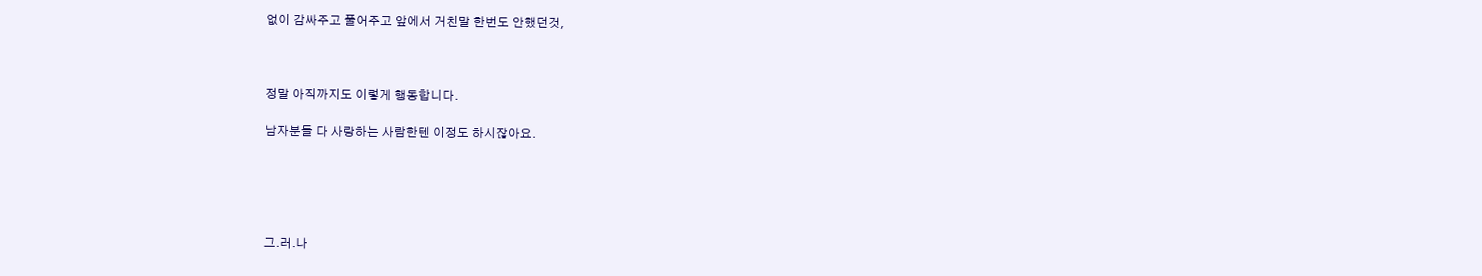없이 감싸주고 풀어주고 앞에서 거친말 한번도 안했던것,



정말 아직까지도 이렇게 행동합니다.

남자분들 다 사랑하는 사람한텐 이정도 하시잖아요.





그.러.나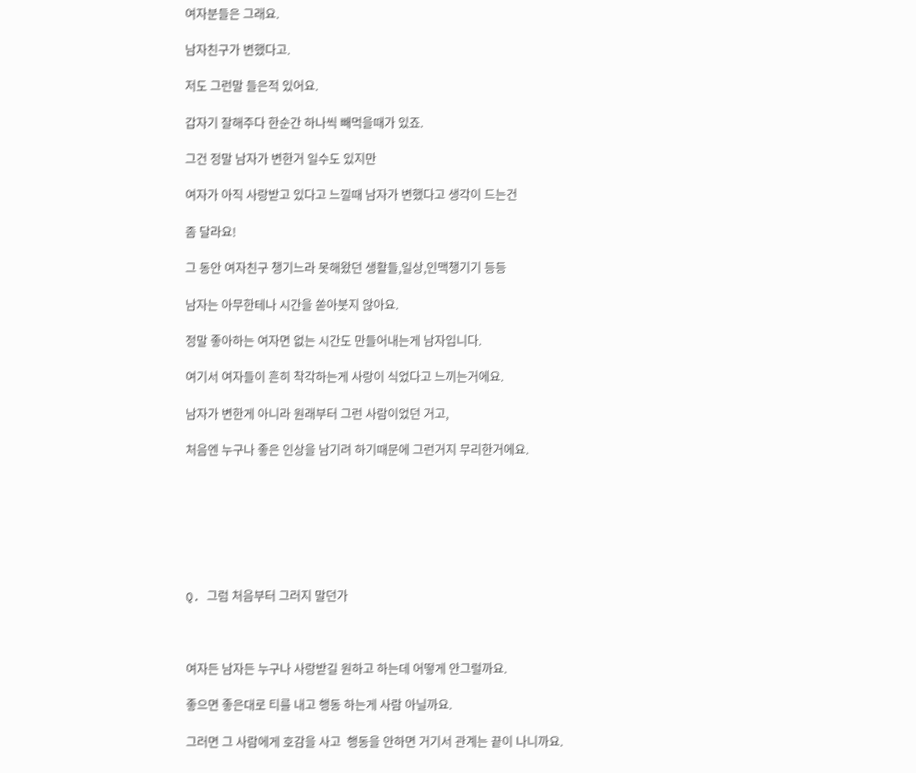여자분들은 그래요.

남자친구가 변했다고.

저도 그런말 들은적 있어요.

갑자기 잘해주다 한순간 하나씩 빼먹을때가 있죠.

그건 정말 남자가 변한거 일수도 있지만

여자가 아직 사랑받고 있다고 느낄때 남자가 변했다고 생각이 드는건

좀 달라요!

그 동안 여자친구 챙기느라 못해왔던 생활들,일상,인맥챙기기 등등

남자는 아무한테나 시간을 쏟아붓지 않아요.

정말 좋아하는 여자면 없는 시간도 만들어내는게 남자입니다.

여기서 여자들이 흔히 착각하는게 사랑이 식었다고 느끼는거에요.

남자가 변한게 아니라 원래부터 그런 사람이었던 거고,

처음엔 누구나 좋은 인상을 남기려 하기때문에 그런거지 무리한거에요.







Q. 그럼 처음부터 그러지 말던가



여자든 남자든 누구나 사랑받길 원하고 하는데 어떻게 안그럴까요.

좋으면 좋은대로 티를 내고 행동 하는게 사람 아닐까요.

그러면 그 사람에게 호감을 사고  행동을 안하면 거기서 관계는 끝이 나니까요.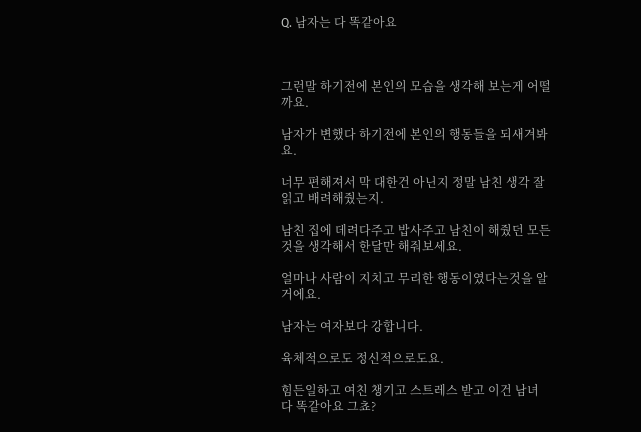Q. 남자는 다 똑같아요



그런말 하기전에 본인의 모습을 생각해 보는게 어떨까요.

남자가 변했다 하기전에 본인의 행동들을 되새겨봐요.

너무 편해져서 막 대한건 아닌지 정말 남친 생각 잘 읽고 배려해줬는지.

남친 집에 데려다주고 밥사주고 남친이 해줬던 모든것을 생각해서 한달만 해줘보세요.

얼마나 사람이 지치고 무리한 행동이였다는것을 알거에요.

남자는 여자보다 강합니다.

육체적으로도 정신적으로도요.

힘든일하고 여친 챙기고 스트레스 받고 이건 남녀 다 똑같아요 그쵸?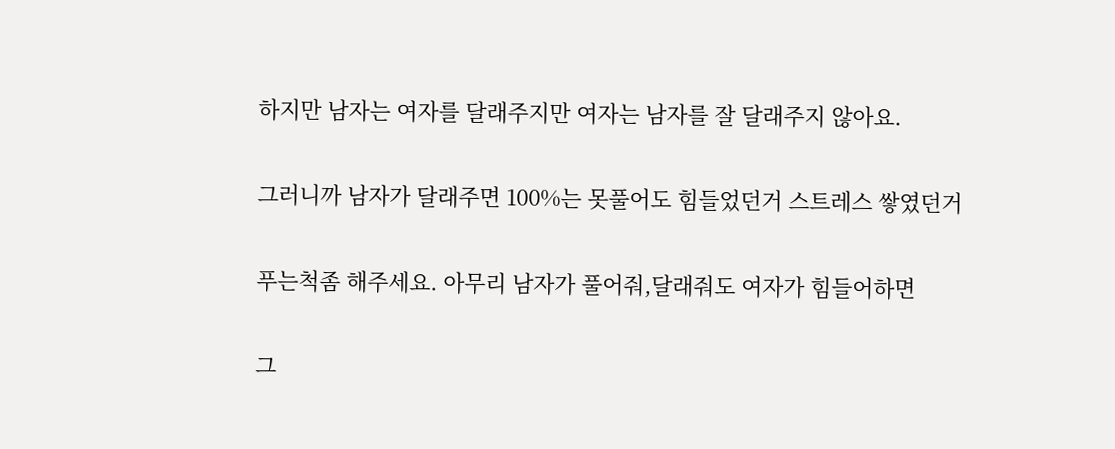하지만 남자는 여자를 달래주지만 여자는 남자를 잘 달래주지 않아요.

그러니까 남자가 달래주면 100%는 못풀어도 힘들었던거 스트레스 쌓였던거

푸는척좀 해주세요. 아무리 남자가 풀어줘,달래줘도 여자가 힘들어하면

그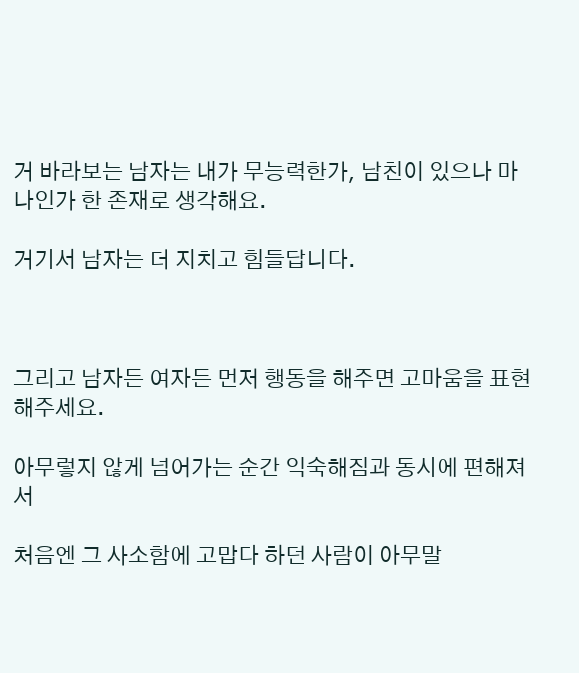거 바라보는 남자는 내가 무능력한가, 남친이 있으나 마나인가 한 존재로 생각해요.

거기서 남자는 더 지치고 힘들답니다.



그리고 남자든 여자든 먼저 행동을 해주면 고마움을 표현해주세요.

아무렇지 않게 넘어가는 순간 익숙해짐과 동시에 편해져서

처음엔 그 사소함에 고맙다 하던 사람이 아무말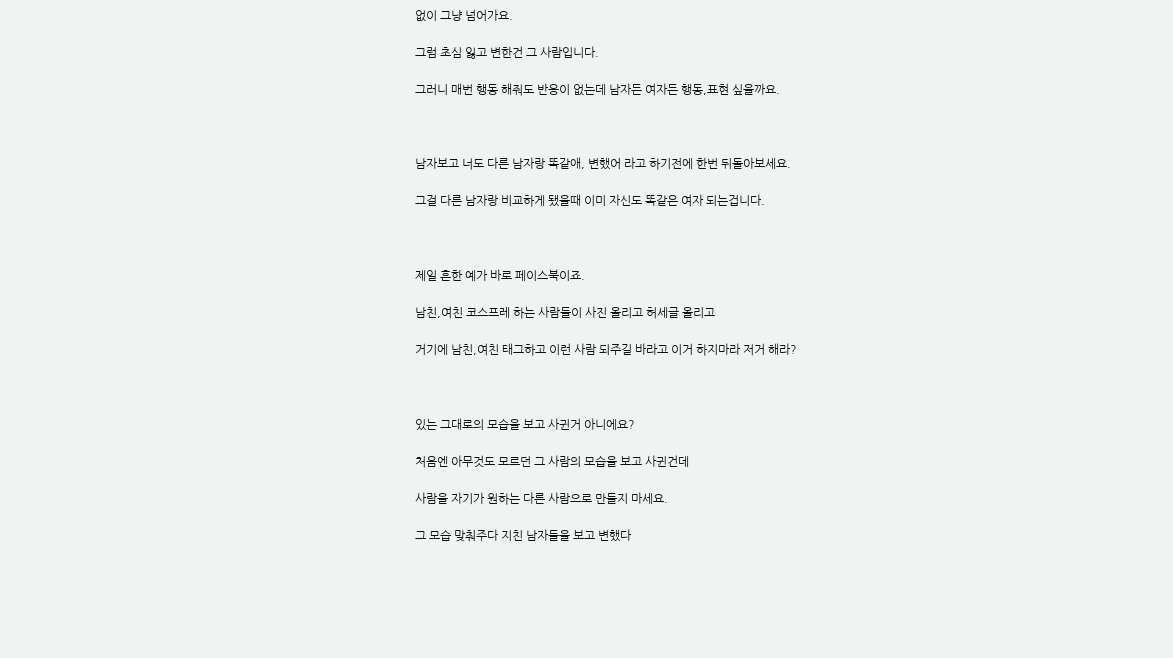없이 그냥 넘어가요.

그럼 초심 잃고 변한건 그 사람입니다.

그러니 매번 행동 해줘도 반응이 없는데 남자든 여자든 행동,표현 싶을까요.



남자보고 너도 다른 남자랑 똑같애, 변했어 라고 하기전에 한번 뒤돌아보세요.

그걸 다른 남자랑 비교하게 됐을때 이미 자신도 똑같은 여자 되는겁니다.



제일 흔한 예가 바로 페이스북이죠.

남친,여친 코스프레 하는 사람들이 사진 올리고 허세글 올리고

거기에 남친,여친 태그하고 이런 사람 되주길 바라고 이거 하지마라 저거 해라?



있는 그대로의 모습을 보고 사귄거 아니에요?

처음엔 아무것도 모르던 그 사람의 모습을 보고 사귄건데

사람을 자기가 원하는 다른 사람으로 만들지 마세요.

그 모습 맞춰주다 지친 남자들을 보고 변했다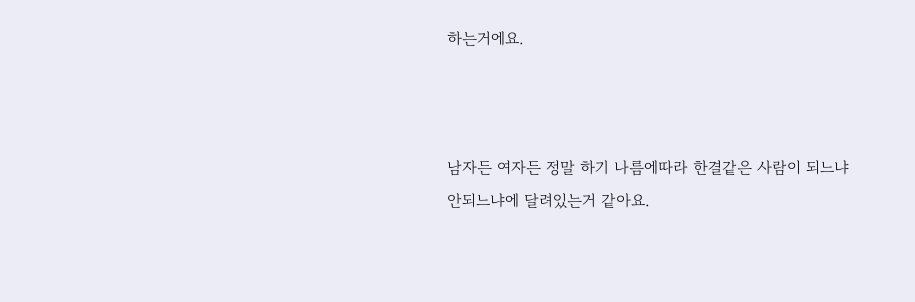하는거에요.



남자든 여자든 정말 하기 나름에따라 한결같은 사람이 되느냐 안되느냐에 달려있는거 같아요.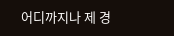어디까지나 제 경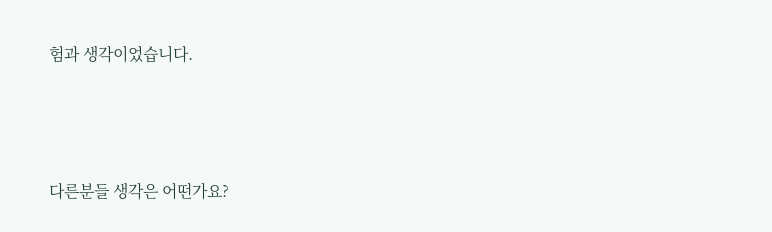험과 생각이었습니다.



다른분들 생각은 어떤가요?